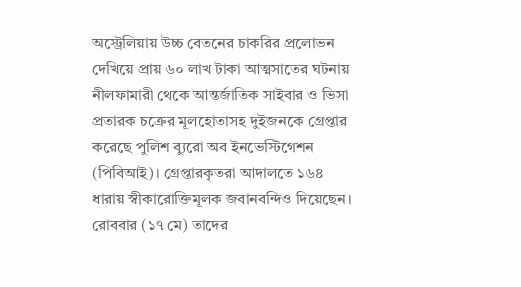অস্ট্রেলিয়ায় উচ্চ বেতনের চাকরির প্রলোভন দেখিয়ে প্রায় ৬০ লাখ টাকা আত্মসাতের ঘটনায় নীলফামারী থেকে আন্তর্জাতিক সাইবার ও ভিসা প্রতারক চক্রের মূলহোতাসহ দুইজনকে গ্রেপ্তার করেছে পুলিশ ব্যুরো অব ইনভেস্টিগেশন (পিবিআই)। গ্রেপ্তারকৃতরা আদালতে ১৬৪ ধারায় স্বীকারোক্তিমূলক জবানবন্দিও দিয়েছেন।
রোববার (১৭ মে) তাদের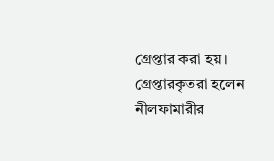গ্রেপ্তার করা হয়।
গ্রেপ্তারকৃতরা হলেন নীলফামারীর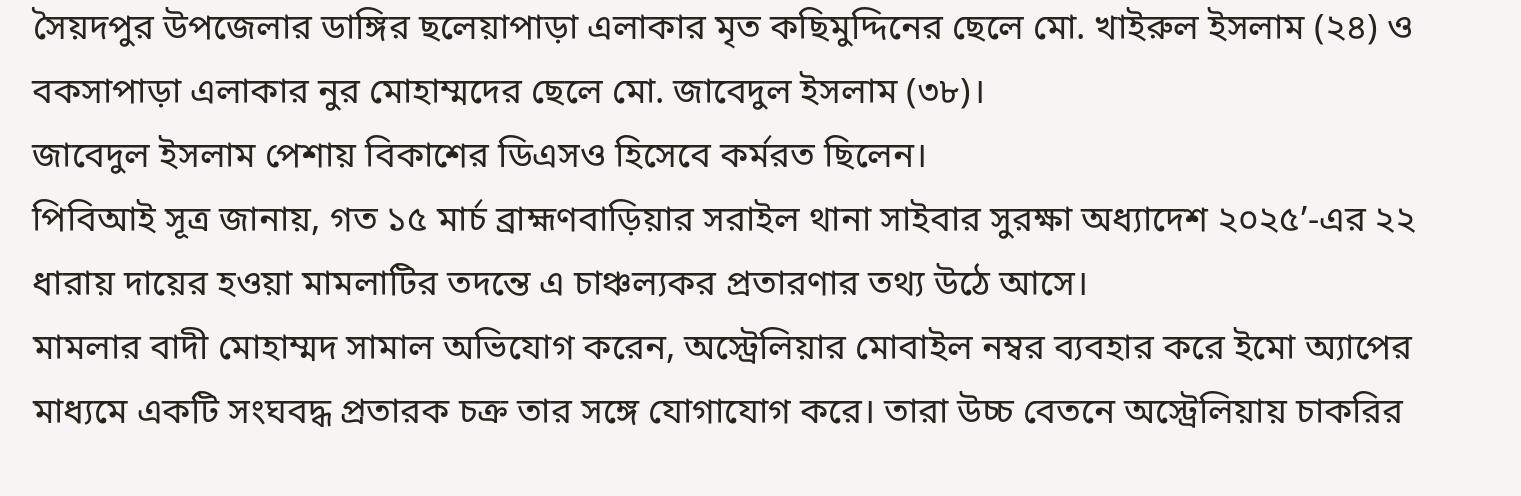সৈয়দপুর উপজেলার ডাঙ্গির ছলেয়াপাড়া এলাকার মৃত কছিমুদ্দিনের ছেলে মো. খাইরুল ইসলাম (২৪) ও বকসাপাড়া এলাকার নুর মোহাম্মদের ছেলে মো. জাবেদুল ইসলাম (৩৮)।
জাবেদুল ইসলাম পেশায় বিকাশের ডিএসও হিসেবে কর্মরত ছিলেন।
পিবিআই সূত্র জানায়, গত ১৫ মার্চ ব্রাহ্মণবাড়িয়ার সরাইল থানা সাইবার সুরক্ষা অধ্যাদেশ ২০২৫’-এর ২২ ধারায় দায়ের হওয়া মামলাটির তদন্তে এ চাঞ্চল্যকর প্রতারণার তথ্য উঠে আসে।
মামলার বাদী মোহাম্মদ সামাল অভিযোগ করেন, অস্ট্রেলিয়ার মোবাইল নম্বর ব্যবহার করে ইমো অ্যাপের মাধ্যমে একটি সংঘবদ্ধ প্রতারক চক্র তার সঙ্গে যোগাযোগ করে। তারা উচ্চ বেতনে অস্ট্রেলিয়ায় চাকরির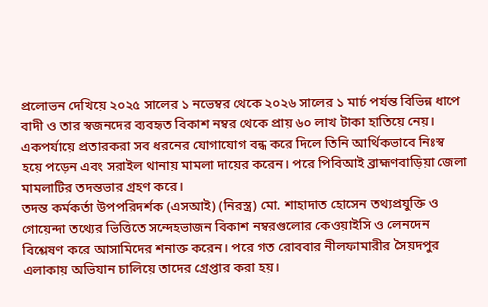প্রলোভন দেখিয়ে ২০২৫ সালের ১ নভেম্বর থেকে ২০২৬ সালের ১ মার্চ পর্যন্ত বিভিন্ন ধাপে বাদী ও তার স্বজনদের ব্যবহৃত বিকাশ নম্বর থেকে প্রায় ৬০ লাখ টাকা হাতিয়ে নেয়।
একপর্যায়ে প্রতারকরা সব ধরনের যোগাযোগ বন্ধ করে দিলে তিনি আর্থিকভাবে নিঃস্ব হয়ে পড়েন এবং সরাইল থানায় মামলা দায়ের করেন। পরে পিবিআই ব্রাহ্মণবাড়িয়া জেলা মামলাটির তদন্তভার গ্রহণ করে।
তদন্ত কর্মকর্তা উপপরিদর্শক (এসআই) (নিরস্ত্র) মো. শাহাদাত হোসেন তথ্যপ্রযুক্তি ও গোয়েন্দা তথ্যের ভিত্তিতে সন্দেহভাজন বিকাশ নম্বরগুলোর কেওয়াইসি ও লেনদেন বিশ্লেষণ করে আসামিদের শনাক্ত করেন। পরে গত রোববার নীলফামারীর সৈয়দপুর এলাকায় অভিযান চালিয়ে তাদের গ্রেপ্তার করা হয়।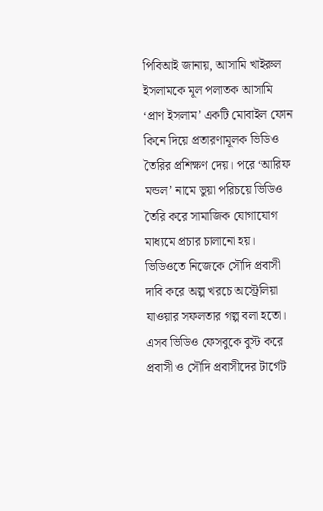পিবিআই জানায়, আসামি খাইরুল ইসলামকে মূল পলাতক আসামি ‘প্রাণ ইসলাম’ একটি মোবাইল ফোন কিনে দিয়ে প্রতারণামূলক ভিডিও তৈরির প্রশিক্ষণ দেয়। পরে ‘আরিফ মন্ডল’ নামে ভুয়া পরিচয়ে ভিডিও তৈরি করে সামাজিক যোগাযোগ মাধ্যমে প্রচার চালানো হয়। ভিডিওতে নিজেকে সৌদি প্রবাসী দাবি করে অল্প খরচে অস্ট্রেলিয়া যাওয়ার সফলতার গল্প বলা হতো। এসব ভিডিও ফেসবুকে বুস্ট করে প্রবাসী ও সৌদি প্রবাসীদের টার্গেট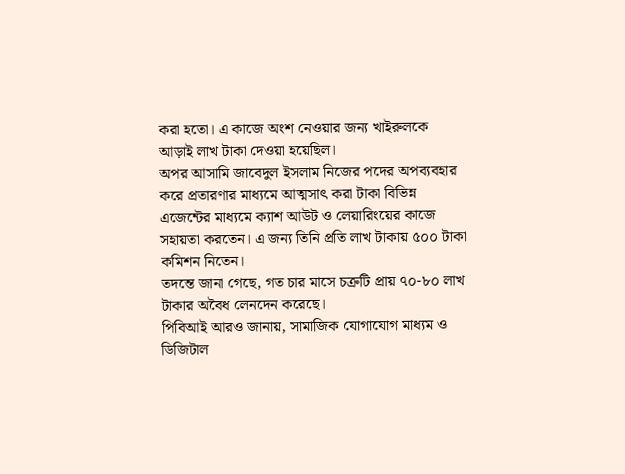করা হতো। এ কাজে অংশ নেওয়ার জন্য খাইরুলকে আড়াই লাখ টাকা দেওয়া হয়েছিল।
অপর আসামি জাবেদুল ইসলাম নিজের পদের অপব্যবহার করে প্রতারণার মাধ্যমে আত্মসাৎ করা টাকা বিভিন্ন এজেন্টের মাধ্যমে ক্যাশ আউট ও লেয়ারিংয়ের কাজে সহায়তা করতেন। এ জন্য তিনি প্রতি লাখ টাকায় ৫০০ টাকা কমিশন নিতেন।
তদন্তে জানা গেছে, গত চার মাসে চক্রটি প্রায় ৭০-৮০ লাখ টাকার অবৈধ লেনদেন করেছে।
পিবিআই আরও জানায়, সামাজিক যোগাযোগ মাধ্যম ও ডিজিটাল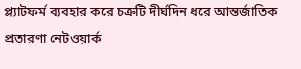প্ল্যাটফর্ম ব্যবহার করে চক্রটি দীর্ঘদিন ধরে আন্তর্জাতিক প্রতারণা নেটওয়ার্ক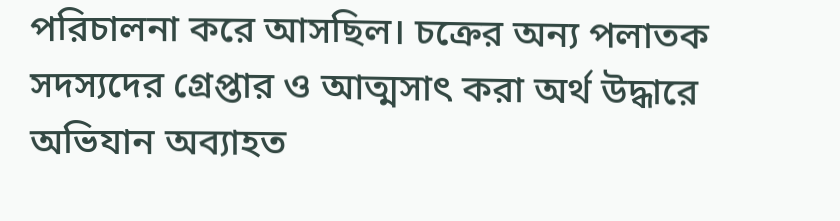পরিচালনা করে আসছিল। চক্রের অন্য পলাতক সদস্যদের গ্রেপ্তার ও আত্মসাৎ করা অর্থ উদ্ধারে অভিযান অব্যাহত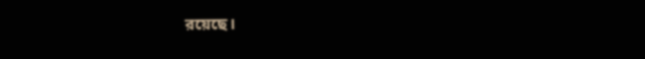রয়েছে।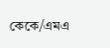কেকে/এমএ